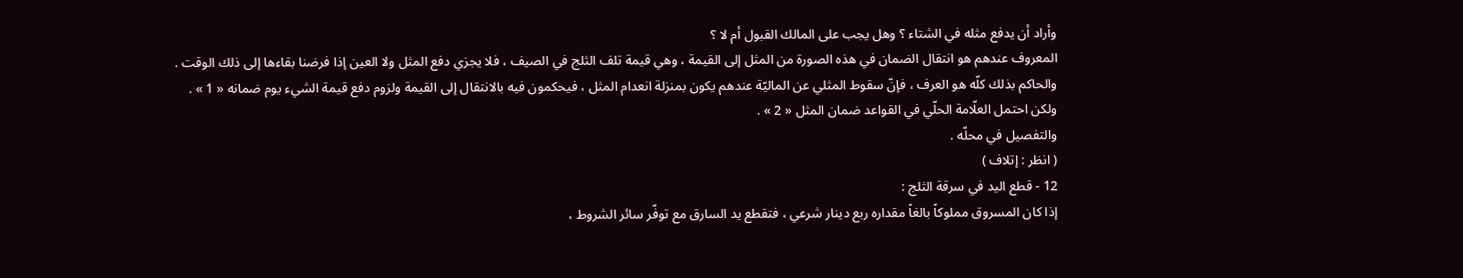وأراد أن يدفع مثله في الشتاء ؟ وهل يجب على المالك القبول أم لا ؟
المعروف عندهم هو انتقال الضمان في هذه الصورة من المثل إلى القيمة ، وهي قيمة تلف الثلج في الصيف ، فلا يجزي دفع المثل ولا العين إذا فرضنا بقاءها إلى ذلك الوقت .
والحاكم بذلك كلّه هو العرف ، فإنّ سقوط المثلي عن الماليّة عندهم يكون بمنزلة انعدام المثل ، فيحكمون فيه بالانتقال إلى القيمة ولزوم دفع قيمة الشيء يوم ضمانه « 1 » .
ولكن احتمل العلّامة الحلّي في القواعد ضمان المثل « 2 » .
والتفصيل في محلّه .
( انظر : إتلاف )
12 - قطع اليد في سرقة الثلج :
إذا كان المسروق مملوكاً بالغاً مقداره ربع دينار شرعي ، فتقطع يد السارق مع توفّر سائر الشروط ،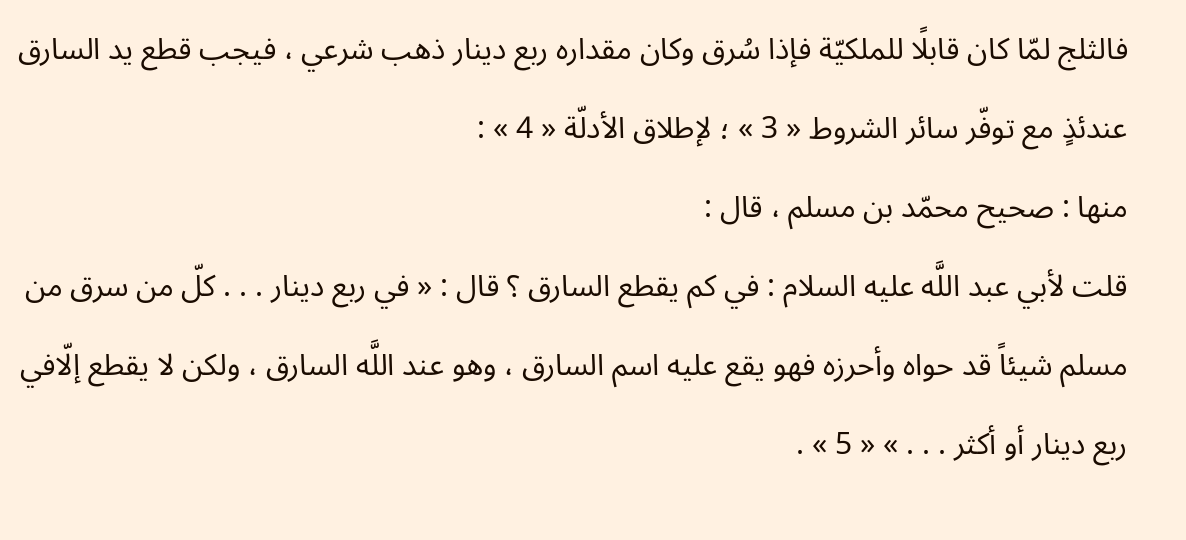فالثلج لمّا كان قابلًا للملكيّة فإذا سُرق وكان مقداره ربع دينار ذهب شرعي ، فيجب قطع يد السارق عندئذٍ مع توفّر سائر الشروط « 3 » ؛ لإطلاق الأدلّة « 4 » :
منها : صحيح محمّد بن مسلم ، قال :
قلت لأبي عبد اللَّه عليه السلام : في كم يقطع السارق ؟ قال : « في ربع دينار . . . كلّ من سرق من مسلم شيئاً قد حواه وأحرزه فهو يقع عليه اسم السارق ، وهو عند اللَّه السارق ، ولكن لا يقطع إلّافي ربع دينار أو أكثر . . . » « 5 » .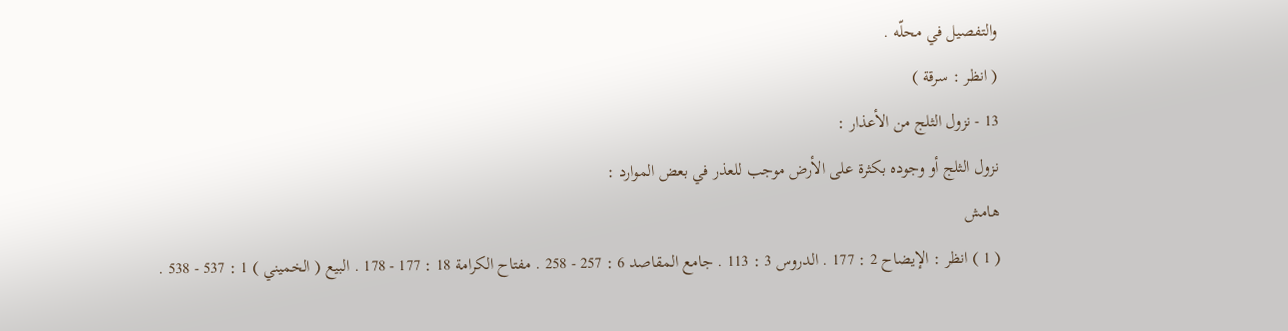والتفصيل في محلّه .
( انظر : سرقة )
13 - نزول الثلج من الأعذار :
نزول الثلج أو وجوده بكثرة على الأرض موجب للعذر في بعض الموارد :
هامش
( 1 ) انظر : الإيضاح 2 : 177 . الدروس 3 : 113 . جامع المقاصد 6 : 257 - 258 . مفتاح الكرامة 18 : 177 - 178 . البيع ( الخميني ) 1 : 537 - 538 .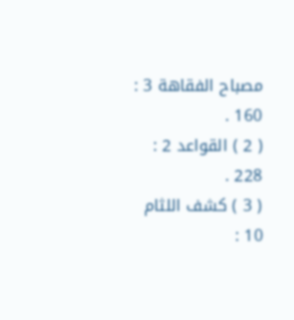مصباح الفقاهة 3 : 160 .
( 2 ) القواعد 2 : 228 .
( 3 ) كشف اللثام 10 :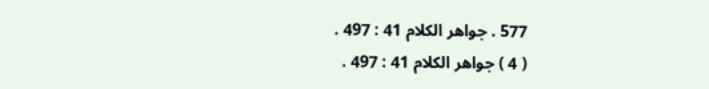577 . جواهر الكلام 41 : 497 .
( 4 ) جواهر الكلام 41 : 497 .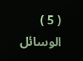( 5 ) الوسائل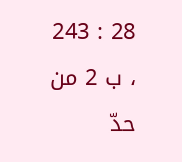28 : 243 ، ب 2 من حدّ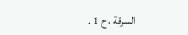السرقة ، ح 1 .